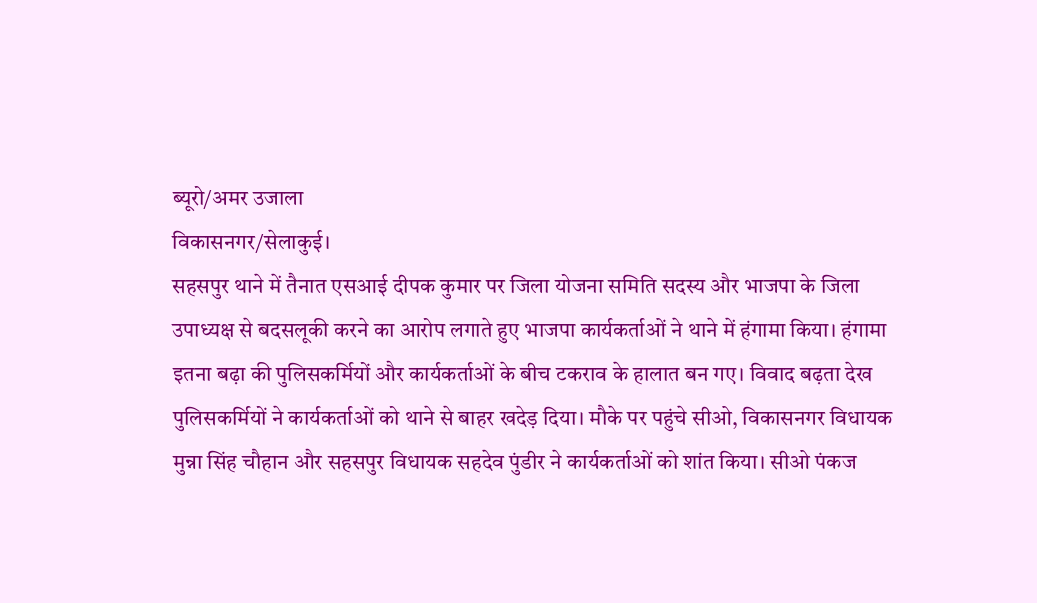ब्यूरो/अमर उजाला
विकासनगर/सेलाकुई।
सहसपुर थाने में तैनात एसआई दीपक कुमार पर जिला योजना समिति सदस्य और भाजपा के जिला उपाध्यक्ष से बदसलूकी करने का आरोप लगाते हुए भाजपा कार्यकर्ताओं ने थाने में हंगामा किया। हंगामा इतना बढ़ा की पुलिसकर्मियों और कार्यकर्ताओं के बीच टकराव के हालात बन गए। विवाद बढ़ता देख पुलिसकर्मियों ने कार्यकर्ताओं को थाने से बाहर खदेड़ दिया। मौके पर पहुंचे सीओ, विकासनगर विधायक मुन्ना सिंह चौहान और सहसपुर विधायक सहदेव पुंडीर ने कार्यकर्ताओं को शांत किया। सीओ पंकज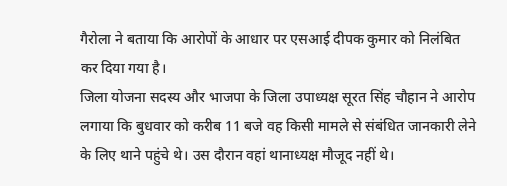गैरोला ने बताया कि आरोपों के आधार पर एसआई दीपक कुमार को निलंबित कर दिया गया है।
जिला योजना सदस्य और भाजपा के जिला उपाध्यक्ष सूरत सिंह चौहान ने आरोप लगाया कि बुधवार को करीब 11 बजे वह किसी मामले से संबंधित जानकारी लेने के लिए थाने पहुंचे थे। उस दौरान वहां थानाध्यक्ष मौजूद नहीं थे।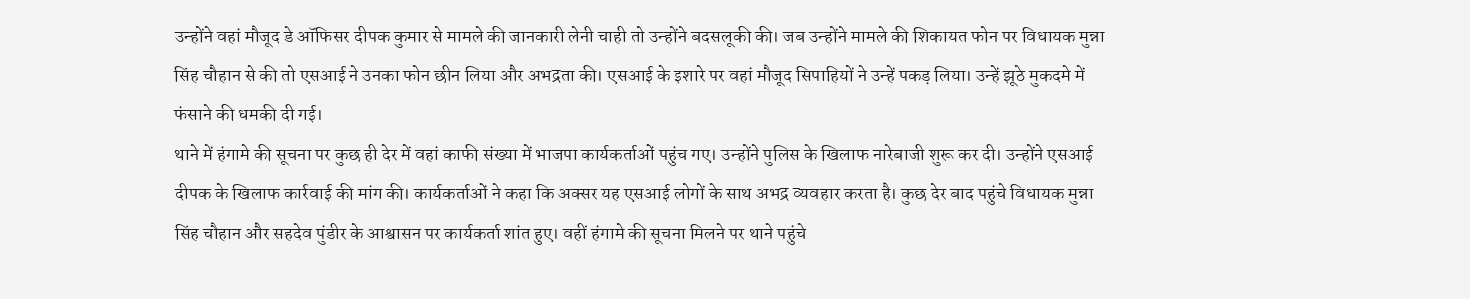उन्होंने वहां मौजूद डे ऑफिसर दीपक कुमार से मामले की जानकारी लेनी चाही तो उन्होंने बदसलूकी की। जब उन्होंने मामले की शिकायत फोन पर विधायक मुन्ना सिंह चौहान से की तो एसआई ने उनका फोन छीन लिया और अभद्रता की। एसआई के इशारे पर वहां मौजूद सिपाहियों ने उन्हें पकड़ लिया। उन्हें झूठे मुकदमे में फंसाने की धमकी दी गई।
थाने में हंगामे की सूचना पर कुछ ही देर में वहां काफी संख्या में भाजपा कार्यकर्ताओं पहुंच गए। उन्होंने पुलिस के खिलाफ नारेबाजी शुरू कर दी। उन्होंने एसआई दीपक के खिलाफ कार्रवाई की मांग की। कार्यकर्ताओं ने कहा कि अक्सर यह एसआई लोगों के साथ अभद्र व्यवहार करता है। कुछ देर बाद पहुंचे विधायक मुन्ना सिंह चौहान और सहदेव पुंडीर के आश्वासन पर कार्यकर्ता शांत हुए। वहीं हंगामे की सूचना मिलने पर थाने पहुंचे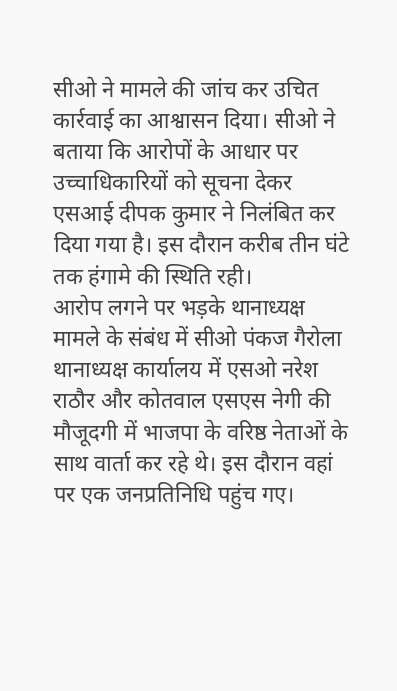सीओ ने मामले की जांच कर उचित कार्रवाई का आश्वासन दिया। सीओ ने बताया कि आरोपों के आधार पर उच्चाधिकारियों को सूचना देकर एसआई दीपक कुमार ने निलंबित कर दिया गया है। इस दौरान करीब तीन घंटे तक हंगामे की स्थिति रही।
आरोप लगने पर भड़के थानाध्यक्ष
मामले के संबंध में सीओ पंकज गैरोला थानाध्यक्ष कार्यालय में एसओ नरेश राठौर और कोतवाल एसएस नेगी की मौजूदगी में भाजपा के वरिष्ठ नेताओं के साथ वार्ता कर रहे थे। इस दौरान वहां पर एक जनप्रतिनिधि पहुंच गए।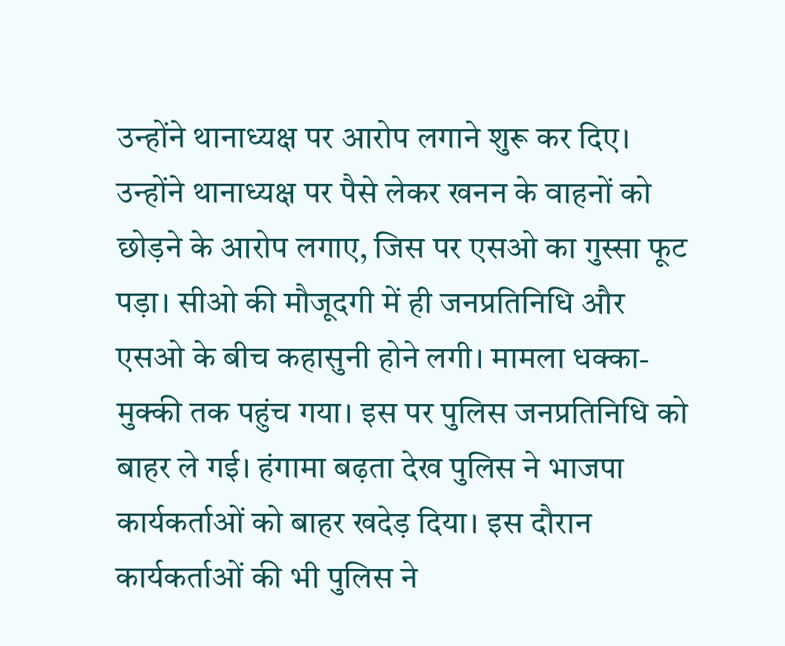उन्होंने थानाध्यक्ष पर आरोप लगाने शुरू कर दिए। उन्होंने थानाध्यक्ष पर पैसे लेकर खनन के वाहनों को छोड़ने के आरोप लगाए, जिस पर एसओ का गुस्सा फूट पड़ा। सीओ की मौजूदगी में ही जनप्रतिनिधि और एसओ के बीच कहासुनी होने लगी। मामला धक्का-मुक्की तक पहुंच गया। इस पर पुलिस जनप्रतिनिधि को बाहर ले गई। हंगामा बढ़ता देख पुलिस ने भाजपा कार्यकर्ताओं को बाहर खदेड़ दिया। इस दौरान कार्यकर्ताओं की भी पुलिस ने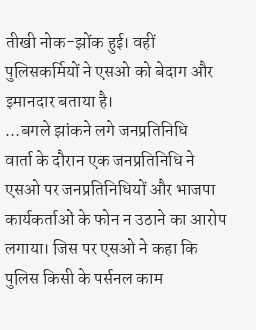तीखी नोक-झोंक हुई। वहीं पुलिसकर्मियों ने एसओ को बेदाग और इमानदार बताया है।
...बगले झांकने लगे जनप्रतिनिधि
वार्ता के दौरान एक जनप्रतिनिधि ने एसओ पर जनप्रतिनिधियों और भाजपा कार्यकर्ताओं के फोन न उठाने का आरोप लगाया। जिस पर एसओ ने कहा कि पुलिस किसी के पर्सनल काम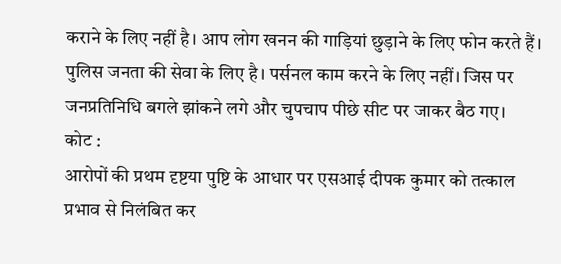कराने के लिए नहीं है। आप लोग खनन की गाड़ियां छुड़ाने के लिए फोन करते हैं। पुलिस जनता की सेवा के लिए है। पर्सनल काम करने के लिए नहीं। जिस पर जनप्रतिनिधि बगले झांकने लगे और चुपचाप पीछे सीट पर जाकर बैठ गए।
कोट :
आरोपों की प्रथम दृष्टया पुष्टि के आधार पर एसआई दीपक कुमार को तत्काल प्रभाव से निलंबित कर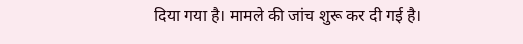दिया गया है। मामले की जांच शुरू कर दी गई है।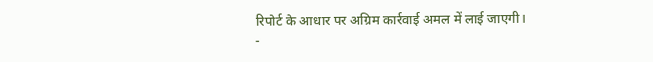रिपोर्ट के आधार पर अग्रिम कार्रवाई अमल में लाई जाएगी।
-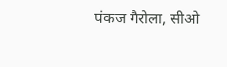पंकज गैरोला, सीओ